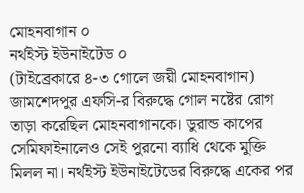মোহনবাগান ০
নর্থইস্ট ইউনাইটেড ০
(টাইব্রেকারে ৪-৩ গোলে জয়ী মোহনবাগান)
জামশেদপুর এফসি-র বিরুদ্ধে গোল নষ্টের রোগ তাড়া করেছিল মোহনবাগানকে। ডুরান্ড কাপের সেমিফাইনালেও সেই পুরনো ব্যাধি থেকে মুক্তি মিলল না। নর্থইস্ট ইউনাইটেডের বিরুদ্ধে একের পর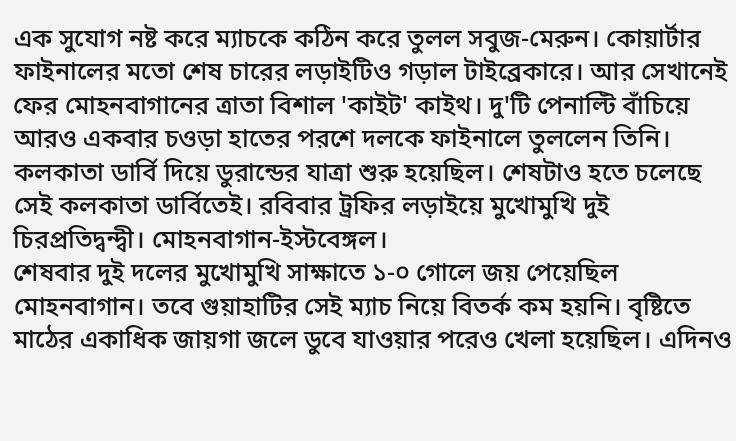এক সুযোগ নষ্ট করে ম্যাচকে কঠিন করে তুলল সবুজ-মেরুন। কোয়ার্টার ফাইনালের মতো শেষ চারের লড়াইটিও গড়াল টাইব্রেকারে। আর সেখানেই ফের মোহনবাগানের ত্রাতা বিশাল 'কাইট' কাইথ। দু'টি পেনাল্টি বাঁচিয়ে আরও একবার চওড়া হাতের পরশে দলকে ফাইনালে তুললেন তিনি। কলকাতা ডার্বি দিয়ে ডুরান্ডের যাত্রা শুরু হয়েছিল। শেষটাও হতে চলেছে সেই কলকাতা ডার্বিতেই। রবিবার ট্রফির লড়াইয়ে মুখোমুখি দুই চিরপ্রতিদ্বন্দ্বী। মোহনবাগান-ইস্টবেঙ্গল।
শেষবার দুই দলের মুখোমুখি সাক্ষাতে ১-০ গোলে জয় পেয়েছিল মোহনবাগান। তবে গুয়াহাটির সেই ম্যাচ নিয়ে বিতর্ক কম হয়নি। বৃষ্টিতে মাঠের একাধিক জায়গা জলে ডুবে যাওয়ার পরেও খেলা হয়েছিল। এদিনও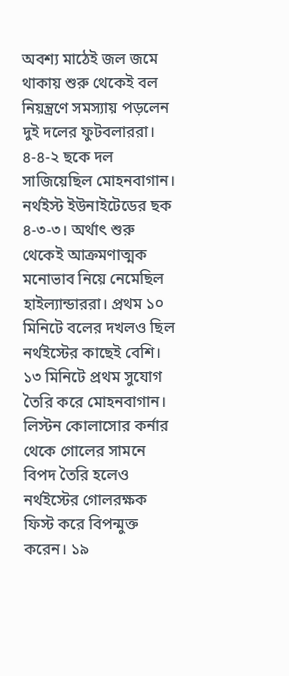অবশ্য মাঠেই জল জমে থাকায় শুরু থেকেই বল নিয়ন্ত্রণে সমস্যায় পড়লেন দুই দলের ফুটবলাররা। ৪-৪-২ ছকে দল সাজিয়েছিল মোহনবাগান। নর্থইস্ট ইউনাইটেডের ছক ৪-৩-৩। অর্থাৎ শুরু থেকেই আক্রমণাত্মক মনোভাব নিয়ে নেমেছিল হাইল্যান্ডাররা। প্রথম ১০ মিনিটে বলের দখলও ছিল নর্থইস্টের কাছেই বেশি। ১৩ মিনিটে প্রথম সুযোগ তৈরি করে মোহনবাগান। লিস্টন কোলাসোর কর্নার থেকে গোলের সামনে বিপদ তৈরি হলেও নর্থইস্টের গোলরক্ষক ফিস্ট করে বিপন্মুক্ত করেন। ১৯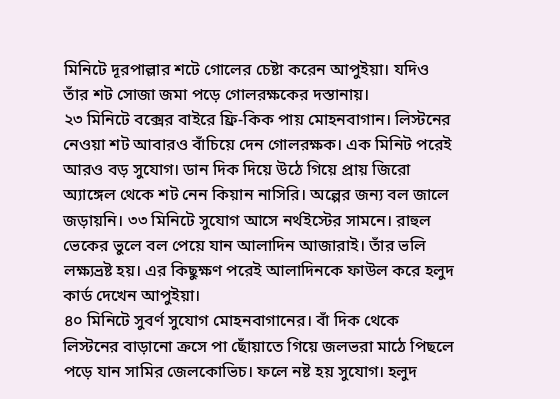মিনিটে দূরপাল্লার শটে গোলের চেষ্টা করেন আপুইয়া। যদিও তাঁর শট সোজা জমা পড়ে গোলরক্ষকের দস্তানায়।
২৩ মিনিটে বক্সের বাইরে ফ্রি-কিক পায় মোহনবাগান। লিস্টনের নেওয়া শট আবারও বাঁচিয়ে দেন গোলরক্ষক। এক মিনিট পরেই আরও বড় সুযোগ। ডান দিক দিয়ে উঠে গিয়ে প্রায় জিরো অ্যাঙ্গেল থেকে শট নেন কিয়ান নাসিরি। অল্পের জন্য বল জালে জড়ায়নি। ৩৩ মিনিটে সুযোগ আসে নর্থইস্টের সামনে। রাহুল ভেকের ভুলে বল পেয়ে যান আলাদিন আজারাই। তাঁর ভলি লক্ষ্যভ্রষ্ট হয়। এর কিছুক্ষণ পরেই আলাদিনকে ফাউল করে হলুদ কার্ড দেখেন আপুইয়া।
৪০ মিনিটে সুবর্ণ সুযোগ মোহনবাগানের। বাঁ দিক থেকে লিস্টনের বাড়ানো ক্রসে পা ছোঁয়াতে গিয়ে জলভরা মাঠে পিছলে পড়ে যান সামির জেলকোভিচ। ফলে নষ্ট হয় সুযোগ। হলুদ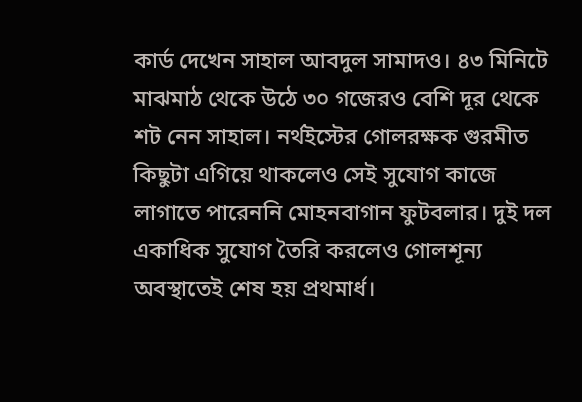কার্ড দেখেন সাহাল আবদুল সামাদও। ৪৩ মিনিটে মাঝমাঠ থেকে উঠে ৩০ গজেরও বেশি দূর থেকে শট নেন সাহাল। নর্থইস্টের গোলরক্ষক গুরমীত কিছুটা এগিয়ে থাকলেও সেই সুযোগ কাজে লাগাতে পারেননি মোহনবাগান ফুটবলার। দুই দল একাধিক সুযোগ তৈরি করলেও গোলশূন্য অবস্থাতেই শেষ হয় প্রথমার্ধ।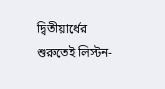দ্বিতীয়ার্ধের শুরুতেই লিস্টন-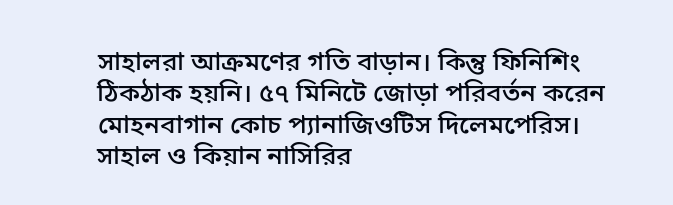সাহালরা আক্রমণের গতি বাড়ান। কিন্তু ফিনিশিং ঠিকঠাক হয়নি। ৫৭ মিনিটে জোড়া পরিবর্তন করেন মোহনবাগান কোচ প্যানাজিওটিস দিলেমপেরিস। সাহাল ও কিয়ান নাসিরির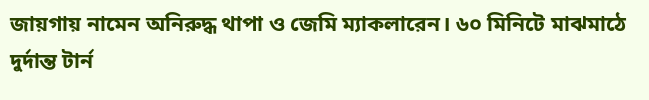জায়গায় নামেন অনিরুদ্ধ থাপা ও জেমি ম্যাকলারেন। ৬০ মিনিটে মাঝমাঠে দুর্দান্ত টার্ন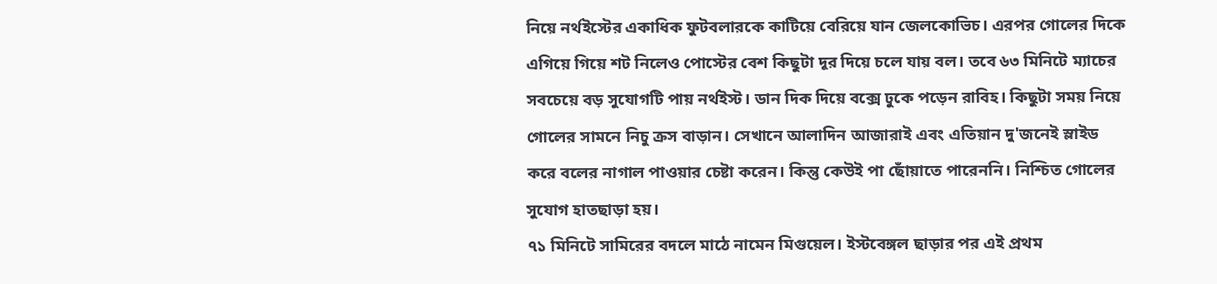নিয়ে নর্থইস্টের একাধিক ফুটবলারকে কাটিয়ে বেরিয়ে যান জেলকোভিচ। এরপর গোলের দিকে এগিয়ে গিয়ে শট নিলেও পোস্টের বেশ কিছুটা দূর দিয়ে চলে যায় বল। তবে ৬৩ মিনিটে ম্যাচের সবচেয়ে বড় সুযোগটি পায় নর্থইস্ট। ডান দিক দিয়ে বক্সে ঢুকে পড়েন রাবিহ। কিছুটা সময় নিয়ে গোলের সামনে নিচু ক্রস বাড়ান। সেখানে আলাদিন আজারাই এবং এতিয়ান দু'জনেই স্লাইড করে বলের নাগাল পাওয়ার চেষ্টা করেন। কিন্তু কেউই পা ছোঁয়াতে পারেননি। নিশ্চিত গোলের সুযোগ হাতছাড়া হয়।
৭১ মিনিটে সামিরের বদলে মাঠে নামেন মিগুয়েল। ইস্টবেঙ্গল ছাড়ার পর এই প্রথম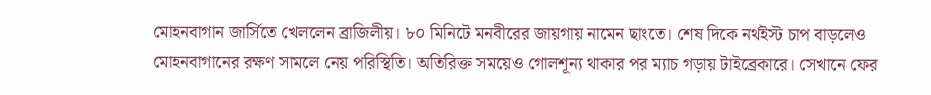মোহনবাগান জার্সিতে খেললেন ব্রাজিলীয়। ৮০ মিনিটে মনবীরের জায়গায় নামেন ছাংতে। শেষ দিকে নর্থইস্ট চাপ বাড়লেও মোহনবাগানের রক্ষণ সামলে নেয় পরিস্থিতি। অতিরিক্ত সময়েও গোলশূন্য থাকার পর ম্যাচ গড়ায় টাইব্রেকারে। সেখানে ফের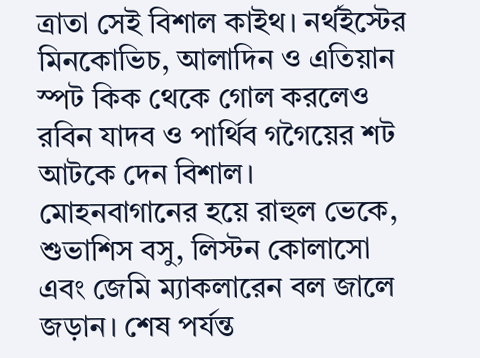ত্রাতা সেই বিশাল কাইথ। নর্থইস্টের মিনকোভিচ, আলাদিন ও এতিয়ান স্পট কিক থেকে গোল করলেও রবিন যাদব ও পার্থিব গগৈয়ের শট আটকে দেন বিশাল। মোহনবাগানের হয়ে রাহুল ভেকে, শুভাশিস বসু, লিস্টন কোলাসো এবং জেমি ম্যাকলারেন বল জালে জড়ান। শেষ পর্যন্ত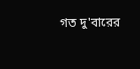গত দু'বারের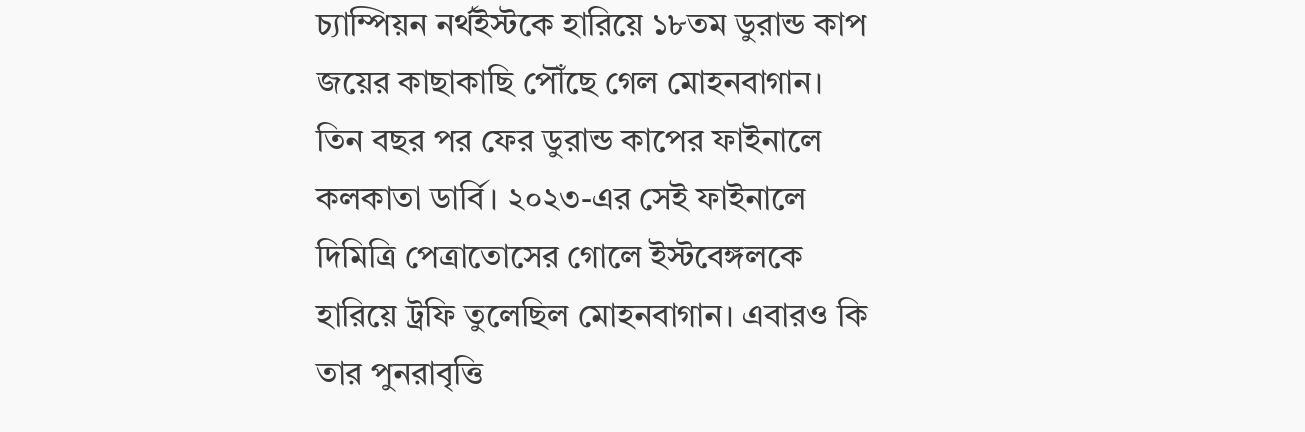চ্যাম্পিয়ন নর্থইস্টকে হারিয়ে ১৮তম ডুরান্ড কাপ জয়ের কাছাকাছি পৌঁছে গেল মোহনবাগান। তিন বছর পর ফের ডুরান্ড কাপের ফাইনালে কলকাতা ডার্বি। ২০২৩-এর সেই ফাইনালে দিমিত্রি পেত্রাতোসের গোলে ইস্টবেঙ্গলকে হারিয়ে ট্রফি তুলেছিল মোহনবাগান। এবারও কি তার পুনরাবৃত্তি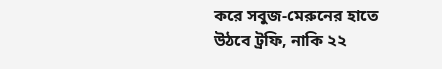করে সবুজ-মেরুনের হাতে উঠবে ট্রফি, নাকি ২২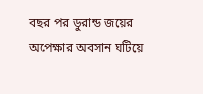বছর পর ডুরান্ড জয়ের অপেক্ষার অবসান ঘটিয়ে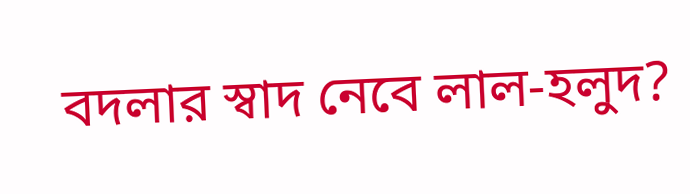বদলার স্বাদ নেবে লাল-হলুদ?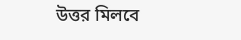উত্তর মিলবে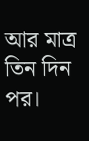আর মাত্র তিন দিন পর।